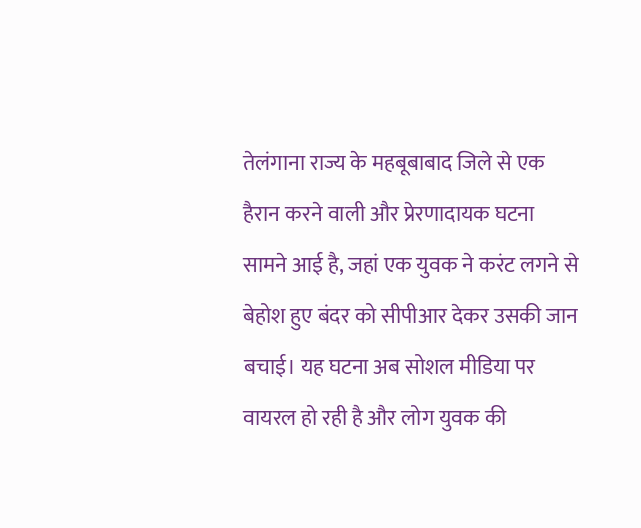तेलंगाना राज्य के महबूबाबाद जिले से एक हैरान करने वाली और प्रेरणादायक घटना सामने आई है, जहां एक युवक ने करंट लगने से बेहोश हुए बंदर को सीपीआर देकर उसकी जान बचाई। यह घटना अब सोशल मीडिया पर वायरल हो रही है और लोग युवक की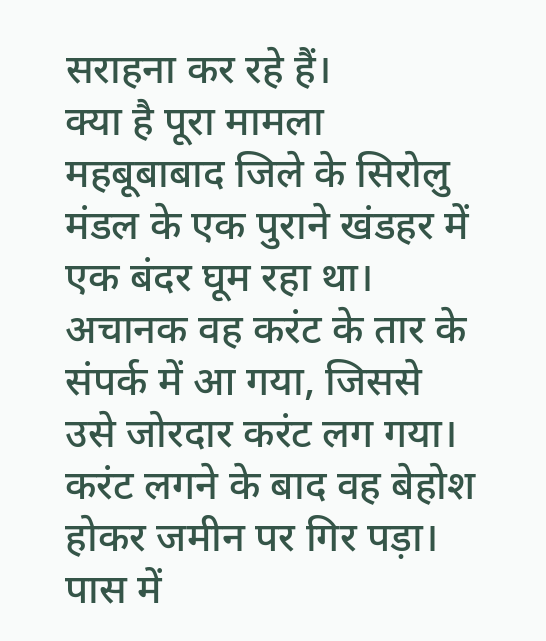सराहना कर रहे हैं।
क्या है पूरा मामला
महबूबाबाद जिले के सिरोलु मंडल के एक पुराने खंडहर में एक बंदर घूम रहा था। अचानक वह करंट के तार के संपर्क में आ गया, जिससे उसे जोरदार करंट लग गया। करंट लगने के बाद वह बेहोश होकर जमीन पर गिर पड़ा। पास में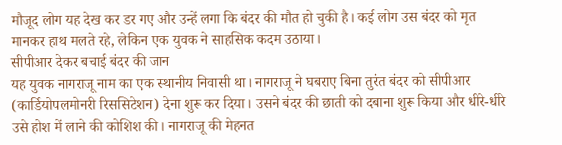मौजूद लोग यह देख कर डर गए और उन्हें लगा कि बंदर की मौत हो चुकी है। कई लोग उस बंदर को मृत मानकर हाथ मलते रहे, लेकिन एक युवक ने साहसिक कदम उठाया।
सीपीआर देकर बचाई बंदर की जान
यह युवक नागराजू नाम का एक स्थानीय निवासी था। नागराजू ने घबराए बिना तुरंत बंदर को सीपीआर (कार्डियोपलमोनरी रिससिटेशन) देना शुरू कर दिया। उसने बंदर की छाती को दबाना शुरू किया और धीरे-धीरे उसे होश में लाने की कोशिश की। नागराजू की मेहनत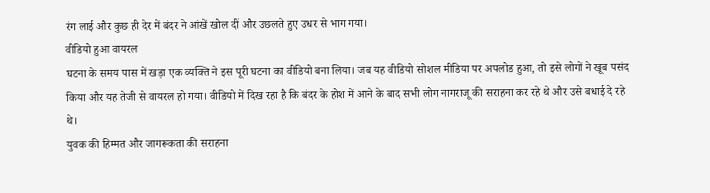रंग लाई और कुछ ही देर में बंदर ने आंखें खोल दीं और उछलते हुए उधर से भाग गया।
वीडियो हुआ वायरल
घटना के समय पास में खड़ा एक व्यक्ति ने इस पूरी घटना का वीडियो बना लिया। जब यह वीडियो सोशल मीडिया पर अपलोड हुआ, तो इसे लोगों ने खूब पसंद किया और यह तेजी से वायरल हो गया। वीडियो में दिख रहा है कि बंदर के होश में आने के बाद सभी लोग नागराजू की सराहना कर रहे थे और उसे बधाई दे रहे थे।
युवक की हिम्मत और जागरूकता की सराहना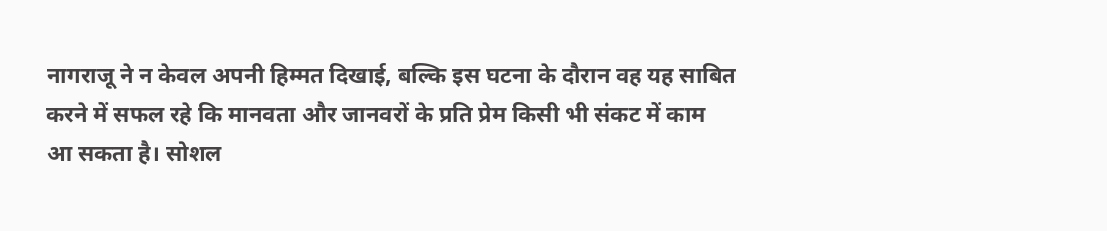नागराजू ने न केवल अपनी हिम्मत दिखाई, बल्कि इस घटना के दौरान वह यह साबित करने में सफल रहे कि मानवता और जानवरों के प्रति प्रेम किसी भी संकट में काम आ सकता है। सोशल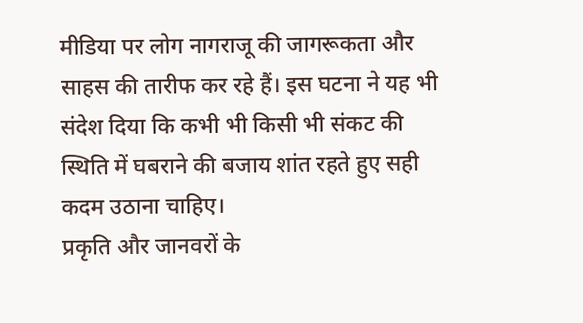मीडिया पर लोग नागराजू की जागरूकता और साहस की तारीफ कर रहे हैं। इस घटना ने यह भी संदेश दिया कि कभी भी किसी भी संकट की स्थिति में घबराने की बजाय शांत रहते हुए सही कदम उठाना चाहिए।
प्रकृति और जानवरों के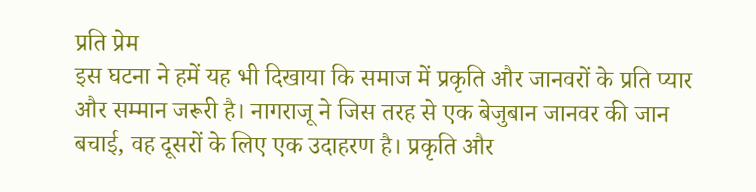प्रति प्रेम
इस घटना ने हमें यह भी दिखाया कि समाज में प्रकृति और जानवरों के प्रति प्यार और सम्मान जरूरी है। नागराजू ने जिस तरह से एक बेजुबान जानवर की जान बचाई, वह दूसरों के लिए एक उदाहरण है। प्रकृति और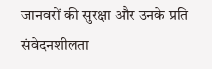जानवरों की सुरक्षा और उनके प्रति संवेदनशीलता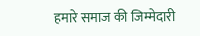हमारे समाज की जिम्मेदारी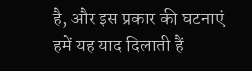है, और इस प्रकार की घटनाएं हमें यह याद दिलाती हैं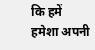कि हमें हमेशा अपनी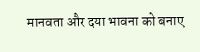मानवता और दया भावना को बनाए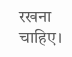रखना चाहिए।